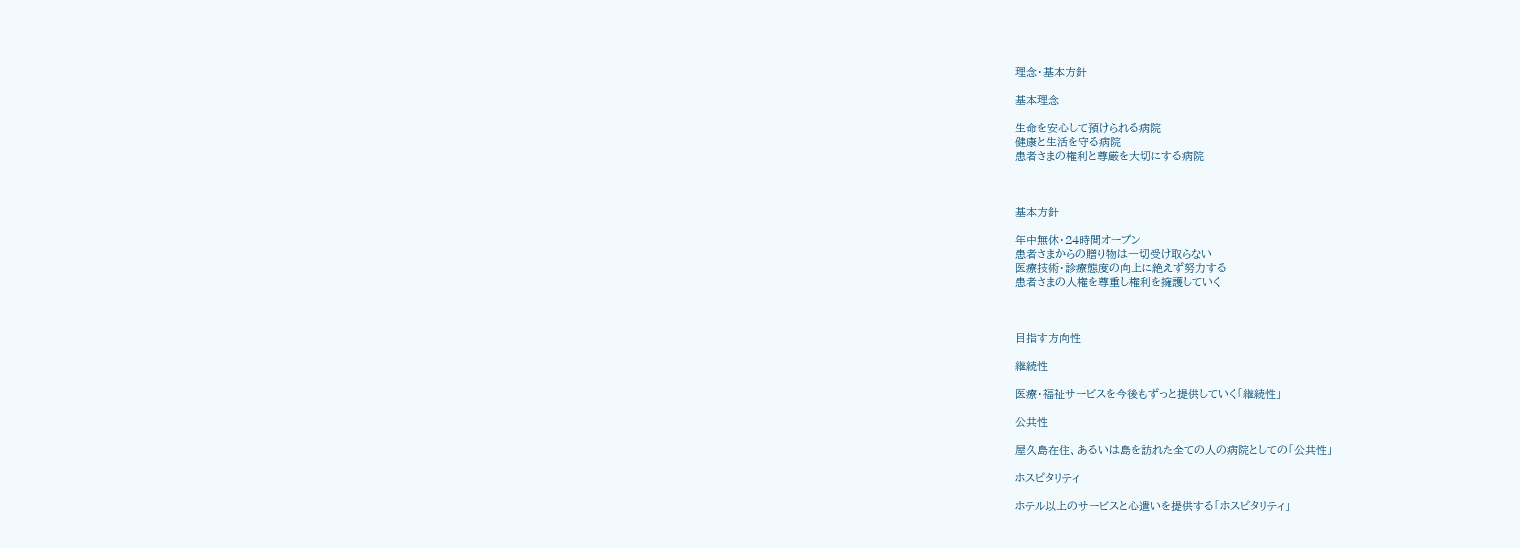理念・基本方針

基本理念

生命を安心して預けられる病院
健康と生活を守る病院
患者さまの権利と尊厳を大切にする病院



基本方針

年中無休・24時間オープン
患者さまからの贈り物は一切受け取らない
医療技術・診療態度の向上に絶えず努力する
患者さまの人権を尊重し権利を擁護していく



目指す方向性

継続性

医療・福祉サービスを今後もずっと提供していく「継続性」

公共性

屋久島在住、あるいは島を訪れた全ての人の病院としての「公共性」

ホスピタリティ

ホテル以上のサービスと心遣いを提供する「ホスピタリティ」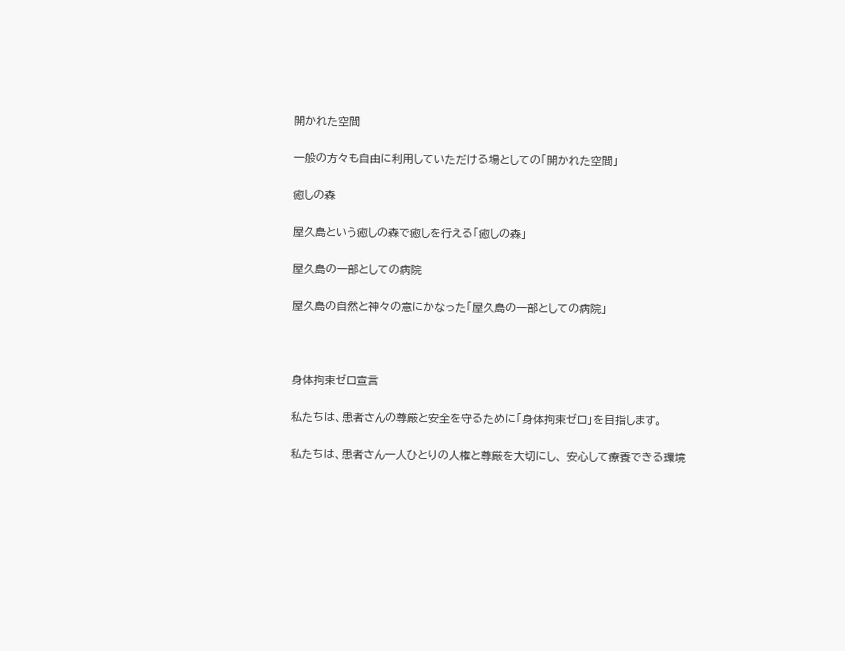開かれた空間

一般の方々も自由に利用していただける場としての「開かれた空間」

癒しの森

屋久島という癒しの森で癒しを行える「癒しの森」

屋久島の一部としての病院

屋久島の自然と神々の意にかなった「屋久島の一部としての病院」



身体拘束ゼロ宣言

私たちは、患者さんの尊厳と安全を守るために「身体拘束ゼロ」を目指します。

私たちは、患者さん一人ひとりの人権と尊厳を大切にし、 安心して療養できる環境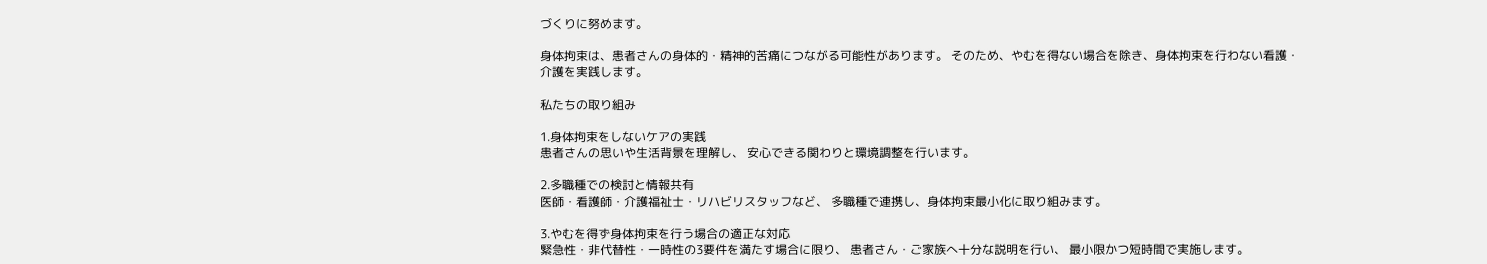づくりに努めます。

身体拘束は、患者さんの身体的・精神的苦痛につながる可能性があります。 そのため、やむを得ない場合を除き、身体拘束を行わない看護・介護を実践します。

私たちの取り組み

1.身体拘束をしないケアの実践
患者さんの思いや生活背景を理解し、 安心できる関わりと環境調整を行います。

2.多職種での検討と情報共有
医師・看護師・介護福祉士・リハビリスタッフなど、 多職種で連携し、身体拘束最小化に取り組みます。

3.やむを得ず身体拘束を行う場合の適正な対応
緊急性・非代替性・一時性の3要件を満たす場合に限り、 患者さん・ご家族へ十分な説明を行い、 最小限かつ短時間で実施します。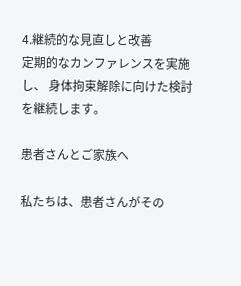4.継続的な見直しと改善
定期的なカンファレンスを実施し、 身体拘束解除に向けた検討を継続します。

患者さんとご家族へ

私たちは、患者さんがその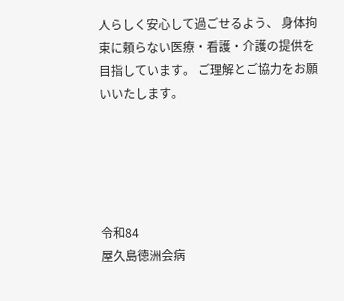人らしく安心して過ごせるよう、 身体拘束に頼らない医療・看護・介護の提供を目指しています。 ご理解とご協力をお願いいたします。





令和84
屋久島徳洲会病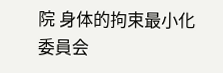院 身体的拘束最小化委員会